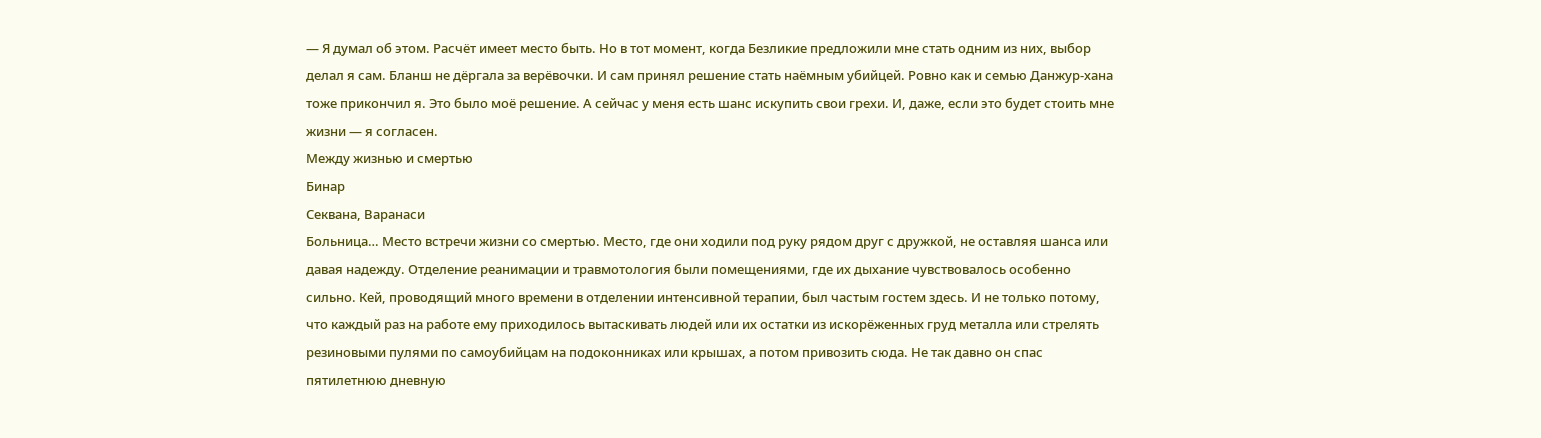— Я думал об этом. Расчёт имеет место быть. Но в тот момент, когда Безликие предложили мне стать одним из них, выбор делал я сам. Бланш не дёргала за верёвочки. И сам принял решение стать наёмным убийцей. Ровно как и семью Данжур-хана тоже прикончил я. Это было моё решение. А сейчас у меня есть шанс искупить свои грехи. И, даже, если это будет стоить мне жизни — я согласен.
Между жизнью и смертью
Бинар
Секвана, Варанаси
Больница… Место встречи жизни со смертью. Место, где они ходили под руку рядом друг с дружкой, не оставляя шанса или давая надежду. Отделение реанимации и травмотология были помещениями, где их дыхание чувствовалось особенно сильно. Кей, проводящий много времени в отделении интенсивной терапии, был частым гостем здесь. И не только потому, что каждый раз на работе ему приходилось вытаскивать людей или их остатки из искорёженных груд металла или стрелять резиновыми пулями по самоубийцам на подоконниках или крышах, а потом привозить сюда. Не так давно он спас пятилетнюю дневную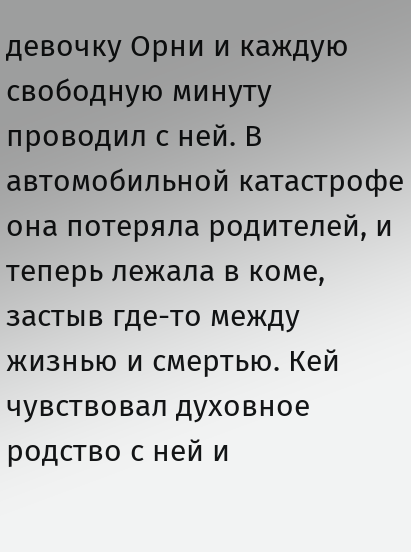девочку Орни и каждую свободную минуту проводил с ней. В автомобильной катастрофе она потеряла родителей, и теперь лежала в коме, застыв где-то между жизнью и смертью. Кей чувствовал духовное родство с ней и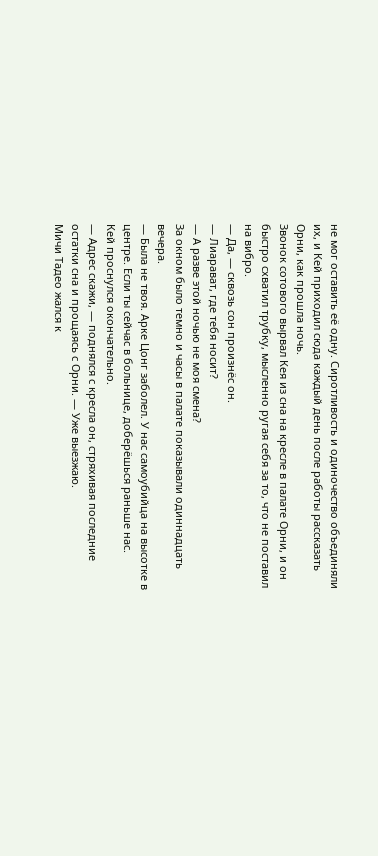не мог оставить её одну. Сиротливость и одиночество объединяли их, и Кей приходил сюда каждый день после работы рассказать Орни, как прошла ночь.
Звонок сотового вырвал Кея из сна на кресле в палате Орни, и он быстро схватил трубку, мысленно ругая себя за то, что не поставил на вибро.
— Да, — сквозь сон произнёс он.
— Лиарават, где тебя носит?
— А разве этой ночью не моя смена?
За окном было темно и часы в палате показывали одиннадцать вечера.
— Была не твоя. Арке Цонг заболел. У нас самоубийца на высотке в центре. Если ты сейчас в больнице, доберёшься раньше нас.
Кей проснулся окончательно.
— Адрес скажи, — поднялся с кресла он, стряхивая последние остатки сна и прощаясь с Орни. — Уже выезжаю.
Мичи Тадео жался к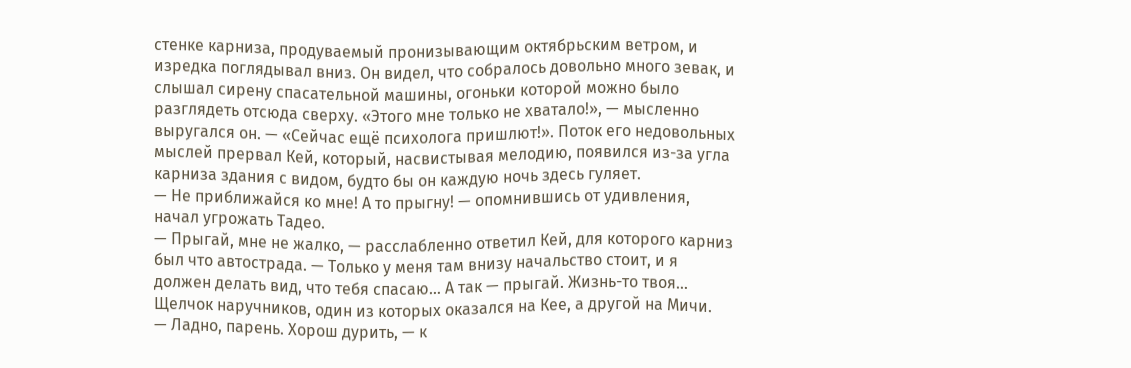стенке карниза, продуваемый пронизывающим октябрьским ветром, и изредка поглядывал вниз. Он видел, что собралось довольно много зевак, и слышал сирену спасательной машины, огоньки которой можно было разглядеть отсюда сверху. «Этого мне только не хватало!», — мысленно выругался он. — «Сейчас ещё психолога пришлют!». Поток его недовольных мыслей прервал Кей, который, насвистывая мелодию, появился из-за угла карниза здания с видом, будто бы он каждую ночь здесь гуляет.
— Не приближайся ко мне! А то прыгну! — опомнившись от удивления, начал угрожать Тадео.
— Прыгай, мне не жалко, — расслабленно ответил Кей, для которого карниз был что автострада. — Только у меня там внизу начальство стоит, и я должен делать вид, что тебя спасаю… А так — прыгай. Жизнь-то твоя…
Щелчок наручников, один из которых оказался на Кее, а другой на Мичи.
— Ладно, парень. Хорош дурить, — к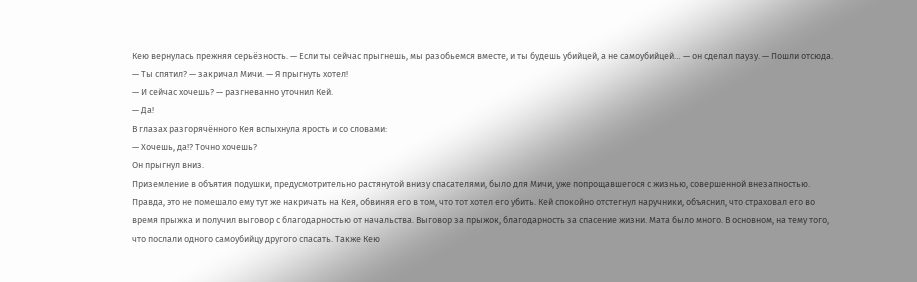Кею вернулась прежняя серьёзность. — Если ты сейчас прыгнешь, мы разобьемся вместе, и ты будешь убийцей, а не самоубийцей… — он сделал паузу. — Пошли отсюда.
— Ты спятил? — закричал Мичи. — Я прыгнуть хотел!
— И сейчас хочешь? — разгневанно уточнил Кей.
— Да!
В глазах разгорячённого Кея вспыхнула ярость и со словами:
— Хочешь, да!? Точно хочешь?
Он прыгнул вниз.
Приземление в объятия подушки, предусмотрительно растянутой внизу спасателями, было для Мичи, уже попрощавшегося с жизнью, совершенной внезапностью. Правда, это не помешало ему тут же накричать на Кея, обвиняя его в том, что тот хотел его убить. Кей спокойно отстегнул наручники, объяснил, что страховал его во время прыжка и получил выговор с благодарностью от начальства. Выговор за прыжок, благодарность за спасение жизни. Мата было много. В основном, на тему того, что послали одного самоубийцу другого спасать. Также Кею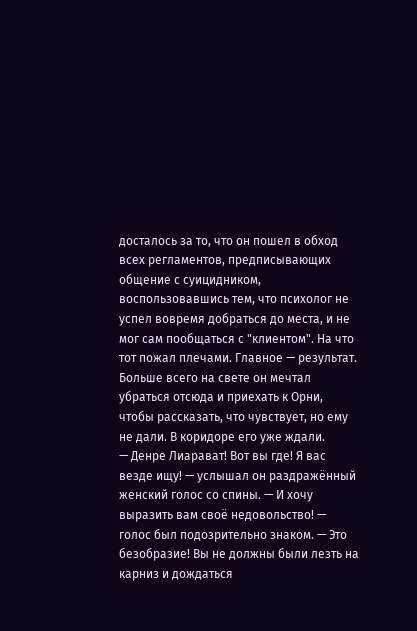досталось за то, что он пошел в обход всех регламентов, предписывающих общение с суицидником, воспользовавшись тем, что психолог не успел вовремя добраться до места, и не мог сам пообщаться с "клиентом". На что тот пожал плечами. Главное — результат. Больше всего на свете он мечтал убраться отсюда и приехать к Орни, чтобы рассказать, что чувствует, но ему не дали. В коридоре его уже ждали.
— Денре Лиарават! Вот вы где! Я вас везде ищу! — услышал он раздражённый женский голос со спины. — И хочу выразить вам своё недовольство! — голос был подозрительно знаком. — Это безобразие! Вы не должны были лезть на карниз и дождаться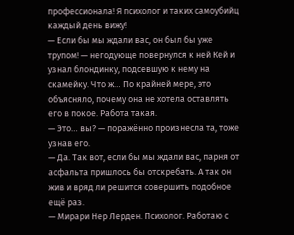профессионала! Я психолог и таких самоубийц каждый день вижу!
— Если бы мы ждали вас, он был бы уже трупом! — негодующе повернулся к ней Кей и узнал блондинку, подсевшую к нему на скамейку. Что ж… По крайней мере, это объясняло, почему она не хотела оставлять его в покое. Работа такая.
— Это… вы? — поражённо произнесла та, тоже узнав его.
— Да. Так вот, если бы мы ждали вас, парня от асфальта пришлось бы отскребать. А так он жив и вряд ли решится совершить подобное ещё раз.
— Мирари Нер Лерден. Психолог. Работаю с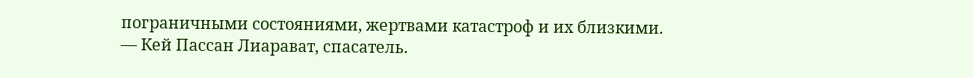пограничными состояниями, жертвами катастроф и их близкими.
— Кей Пассан Лиарават, спасатель.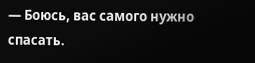— Боюсь, вас самого нужно спасать.